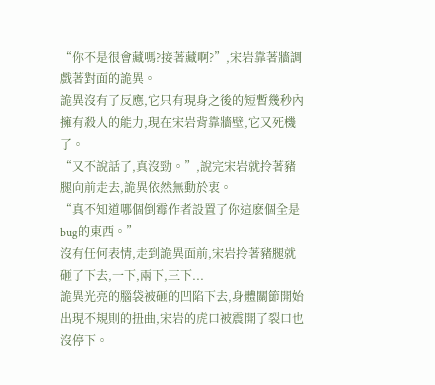“你不是很會藏嗎?接著藏啊?”,宋岩靠著牆調戲著對面的詭異。
詭異沒有了反應,它只有現身之後的短暫幾秒內擁有殺人的能力,現在宋岩背靠牆壁,它又死機了。
“又不說話了,真沒勁。”,說完宋岩就拎著豬腿向前走去,詭異依然無動於衷。
“真不知道哪個倒霉作者設置了你這麽個全是bug的東西。”
沒有任何表情,走到詭異面前,宋岩拎著豬腿就砸了下去,一下,兩下,三下...
詭異光亮的腦袋被砸的凹陷下去,身體關節開始出現不規則的扭曲,宋岩的虎口被震開了裂口也沒停下。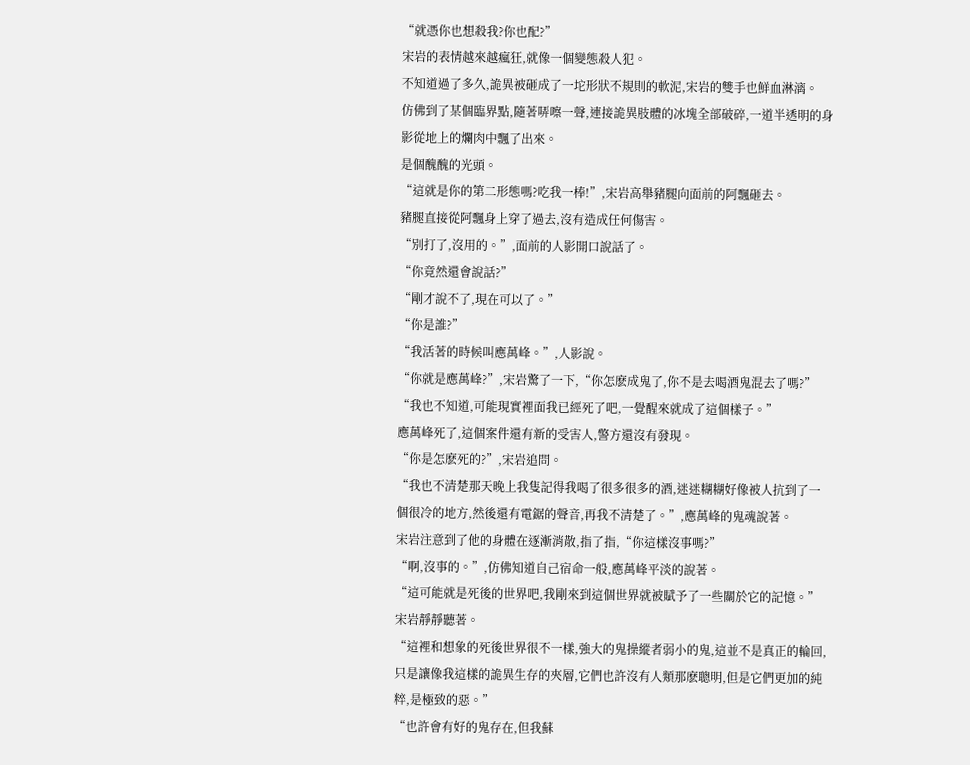“就憑你也想殺我?你也配?”
宋岩的表情越來越瘋狂,就像一個變態殺人犯。
不知道過了多久,詭異被砸成了一坨形狀不規則的軟泥,宋岩的雙手也鮮血淋漓。
仿佛到了某個臨界點,隨著哢嚓一聲,連接詭異肢體的冰塊全部破碎,一道半透明的身影從地上的爛肉中飄了出來。
是個醜醜的光頭。
“這就是你的第二形態嗎?吃我一棒!”,宋岩高舉豬腿向面前的阿飄砸去。
豬腿直接從阿飄身上穿了過去,沒有造成任何傷害。
“別打了,沒用的。”,面前的人影開口說話了。
“你竟然還會說話?”
“剛才說不了,現在可以了。”
“你是誰?”
“我活著的時候叫應萬峰。”,人影說。
“你就是應萬峰?”,宋岩驚了一下,“你怎麽成鬼了,你不是去喝酒鬼混去了嗎?”
“我也不知道,可能現實裡面我已經死了吧,一覺醒來就成了這個樣子。”
應萬峰死了,這個案件還有新的受害人,警方還沒有發現。
“你是怎麽死的?”,宋岩追問。
“我也不清楚那天晚上我隻記得我喝了很多很多的酒,迷迷糊糊好像被人抗到了一個很冷的地方,然後還有電鋸的聲音,再我不清楚了。”,應萬峰的鬼魂說著。
宋岩注意到了他的身體在逐漸消散,指了指,“你這樣沒事嗎?”
“啊,沒事的。”,仿佛知道自己宿命一般,應萬峰平淡的說著。
“這可能就是死後的世界吧,我剛來到這個世界就被賦予了一些關於它的記憶。”
宋岩靜靜聽著。
“這裡和想象的死後世界很不一樣,強大的鬼操縱者弱小的鬼,這並不是真正的輪回,只是讓像我這樣的詭異生存的夾層,它們也許沒有人類那麽聰明,但是它們更加的純粹,是極致的惡。”
“也許會有好的鬼存在,但我蘇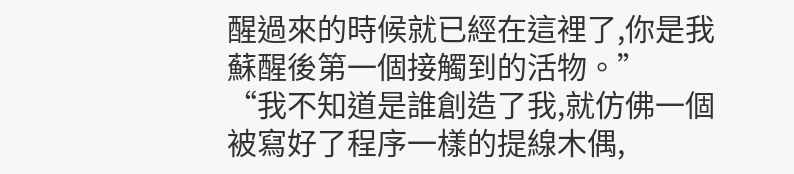醒過來的時候就已經在這裡了,你是我蘇醒後第一個接觸到的活物。”
“我不知道是誰創造了我,就仿佛一個被寫好了程序一樣的提線木偶,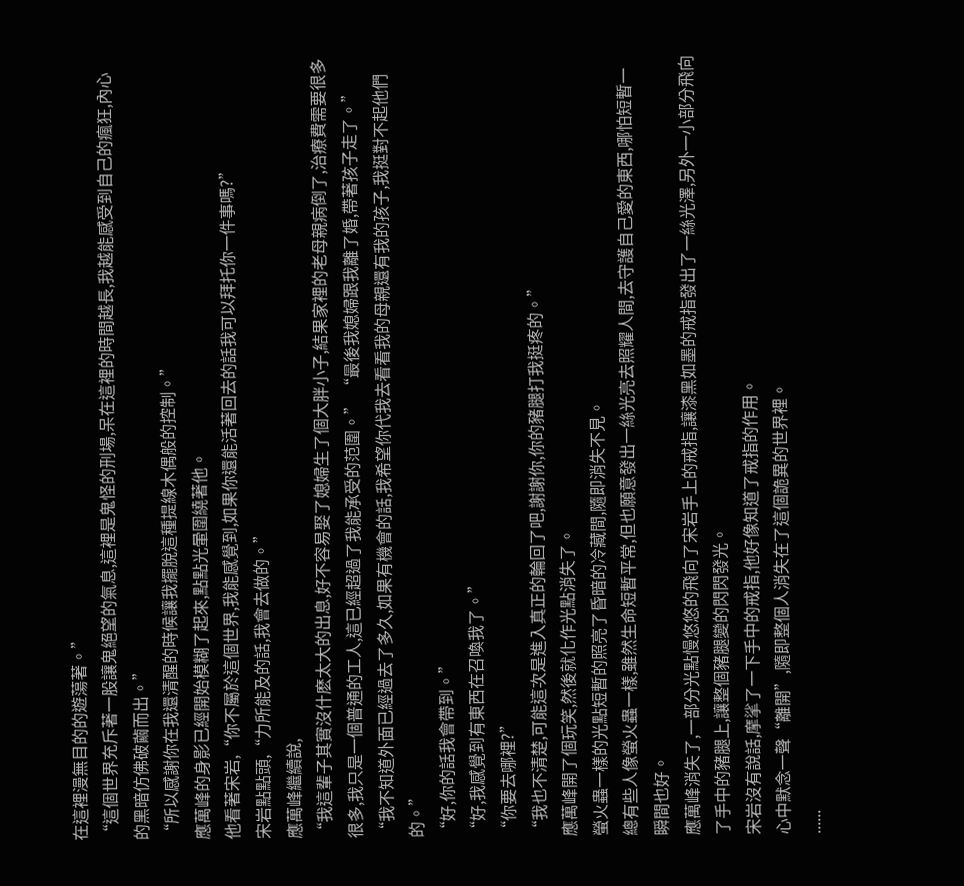在這裡漫無目的的遊蕩著。”
“這個世界充斥著一股讓鬼絕望的氣息,這裡是鬼怪的刑場,呆在這裡的時間越長,我越能感受到自己的瘋狂,內心的黑暗仿佛破繭而出。”
“所以感謝你在我還清醒的時候讓我擺脫這種提線木偶般的控制。”
應萬峰的身影已經開始模糊了起來,點點光暈圍繞著他。
他看著宋岩,“你不屬於這個世界,我能感覺到,如果你還能活著回去的話我可以拜托你一件事嗎?”
宋岩點點頭,“力所能及的話,我會去做的。”
應萬峰繼續說,
“我這輩子其實沒什麽太大的出息,好不容易娶了媳婦生了個大胖小子,結果家裡的老母親病倒了,治療費需要很多很多,我只是一個普通的工人,這已經超過了我能承受的范圍。” “最後我媳婦跟我離了婚,帶著孩子走了。”
“我不知道外面已經過去了多久,如果有機會的話,我希望你代我去看看我的母親還有我的孩子,我挺對不起他們的。”
“好,你的話我會帶到。”
“好,我感覺到有東西在召喚我了。”
“你要去哪裡?”
“我也不清楚,可能這次是進入真正的輪回了吧,謝謝你,你的豬腿打我挺疼的。”
應萬峰開了個玩笑,然後就化作光點消失了。
螢火蟲一樣的光點短暫的照亮了昏暗的冷藏間,隨即消失不見。
總有些人像螢火蟲一樣,雖然生命短暫平常,但也願意發出一絲光亮去照耀人間,去守護自己愛的東西,哪怕短暫一瞬間也好。
應萬峰消失了,一部分光點慢悠悠的飛向了宋岩手上的戒指,讓漆黑如墨的戒指發出了一絲光澤,另外一小部分飛向了手中的豬腿上,讓整個豬腿變的閃閃發光。
宋岩沒有說話,摩挲了一下手中的戒指,他好像知道了戒指的作用。
心中默念一聲“離開”,隨即整個人消失在了這個詭異的世界裡。
......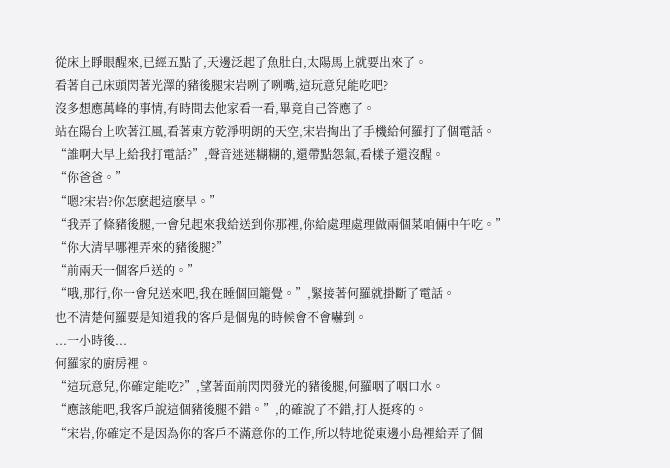從床上睜眼醒來,已經五點了,天邊泛起了魚肚白,太陽馬上就要出來了。
看著自己床頭閃著光澤的豬後腿宋岩咧了咧嘴,這玩意兒能吃吧?
沒多想應萬峰的事情,有時間去他家看一看,畢竟自己答應了。
站在陽台上吹著江風,看著東方乾淨明朗的天空,宋岩掏出了手機給何羅打了個電話。
“誰啊大早上給我打電話?”,聲音迷迷糊糊的,還帶點怨氣,看樣子還沒醒。
“你爸爸。”
“嗯?宋岩?你怎麽起這麽早。”
“我弄了條豬後腿,一會兒起來我給送到你那裡,你給處理處理做兩個菜咱倆中午吃。”
“你大清早哪裡弄來的豬後腿?”
“前兩天一個客戶送的。”
“哦,那行,你一會兒送來吧,我在睡個回籠覺。”,緊接著何羅就掛斷了電話。
也不清楚何羅要是知道我的客戶是個鬼的時候會不會嚇到。
...一小時後...
何羅家的廚房裡。
“這玩意兒,你確定能吃?”,望著面前閃閃發光的豬後腿,何羅咽了咽口水。
“應該能吧,我客戶說這個豬後腿不錯。”,的確說了不錯,打人挺疼的。
“宋岩,你確定不是因為你的客戶不滿意你的工作,所以特地從東邊小島裡給弄了個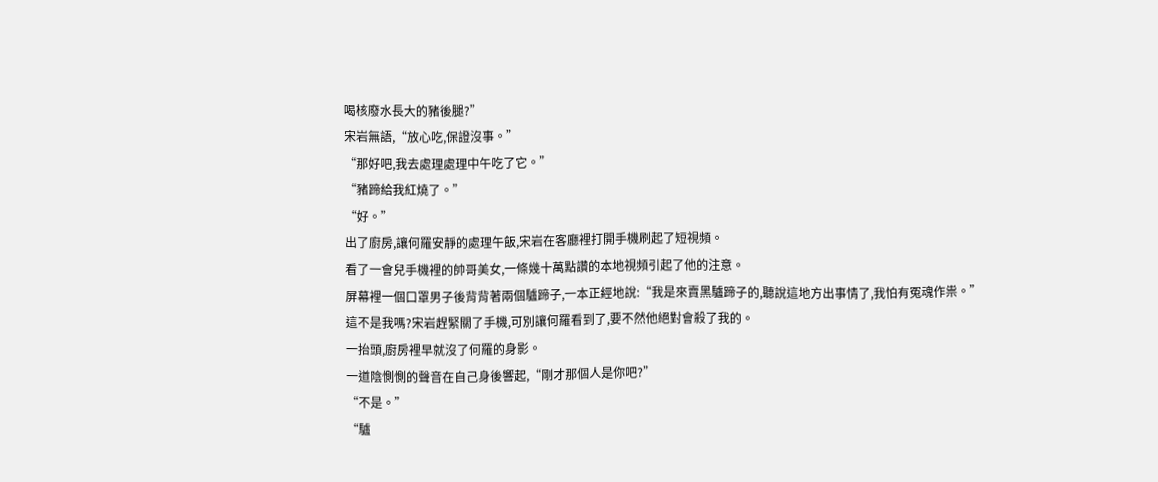喝核廢水長大的豬後腿?”
宋岩無語,“放心吃,保證沒事。”
“那好吧,我去處理處理中午吃了它。”
“豬蹄給我紅燒了。”
“好。”
出了廚房,讓何羅安靜的處理午飯,宋岩在客廳裡打開手機刷起了短視頻。
看了一會兒手機裡的帥哥美女,一條幾十萬點讚的本地視頻引起了他的注意。
屏幕裡一個口罩男子後背背著兩個驢蹄子,一本正經地說:“我是來賣黑驢蹄子的,聽說這地方出事情了,我怕有冤魂作祟。”
這不是我嗎?宋岩趕緊關了手機,可別讓何羅看到了,要不然他絕對會殺了我的。
一抬頭,廚房裡早就沒了何羅的身影。
一道陰惻惻的聲音在自己身後響起,“剛才那個人是你吧?”
“不是。”
“驢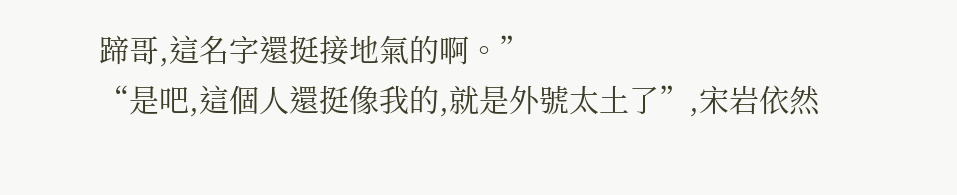蹄哥,這名字還挺接地氣的啊。”
“是吧,這個人還挺像我的,就是外號太土了”,宋岩依然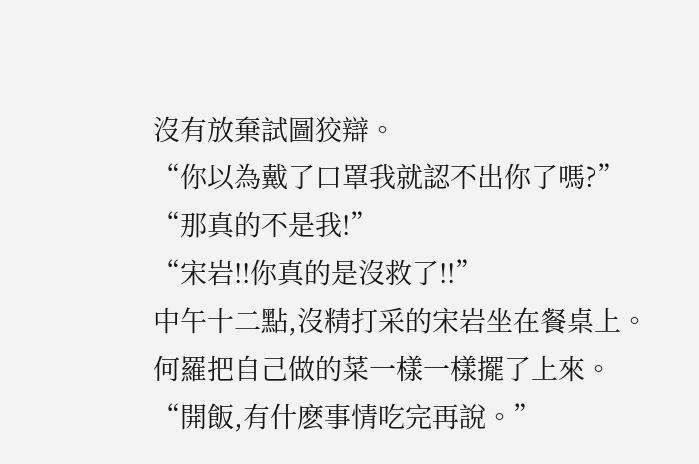沒有放棄試圖狡辯。
“你以為戴了口罩我就認不出你了嗎?”
“那真的不是我!”
“宋岩!!你真的是沒救了!!”
中午十二點,沒精打采的宋岩坐在餐桌上。
何羅把自己做的菜一樣一樣擺了上來。
“開飯,有什麽事情吃完再說。”